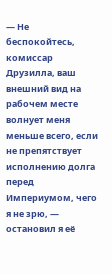— Не беспокойтесь, комиссар Друзилла, ваш внешний вид на рабочем месте волнует меня меньше всего, если не препятствует исполнению долга перед Империумом, чего я не зрю, — остановил я её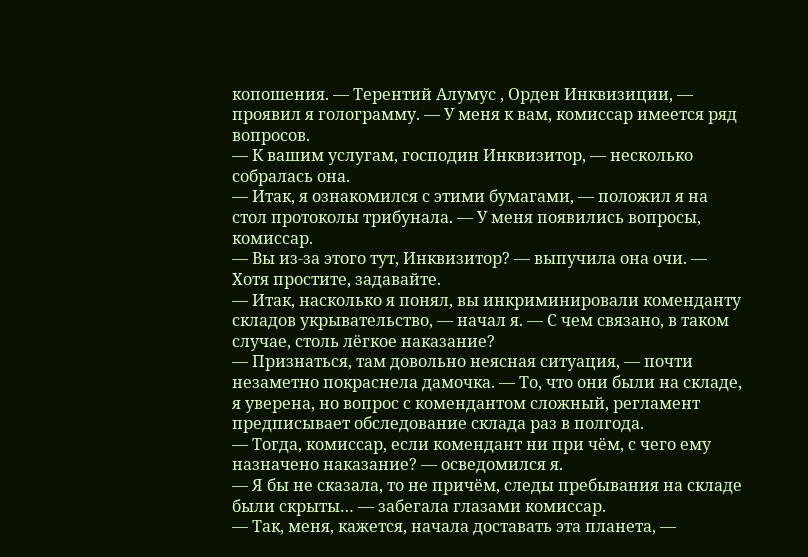копошения. — Терентий Алумус , Орден Инквизиции, — проявил я голограмму. — У меня к вам, комиссар имеется ряд вопросов.
— К вашим услугам, господин Инквизитор, — несколько собралась она.
— Итак, я ознакомился с этими бумагами, — положил я на стол протоколы трибунала. — У меня появились вопросы, комиссар.
— Вы из-за этого тут, Инквизитор? — выпучила она очи. — Хотя простите, задавайте.
— Итак, насколько я понял, вы инкриминировали коменданту складов укрывательство, — начал я. — С чем связано, в таком случае, столь лёгкое наказание?
— Признаться, там довольно неясная ситуация, — почти незаметно покраснела дамочка. — То, что они были на складе, я уверена, но вопрос с комендантом сложный, регламент предписывает обследование склада раз в полгода.
— Тогда, комиссар, если комендант ни при чём, с чего ему назначено наказание? — осведомился я.
— Я бы не сказала, то не причём, следы пребывания на складе были скрыты… — забегала глазами комиссар.
— Так, меня, кажется, начала доставать эта планета, —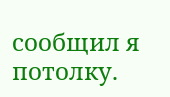сообщил я потолку.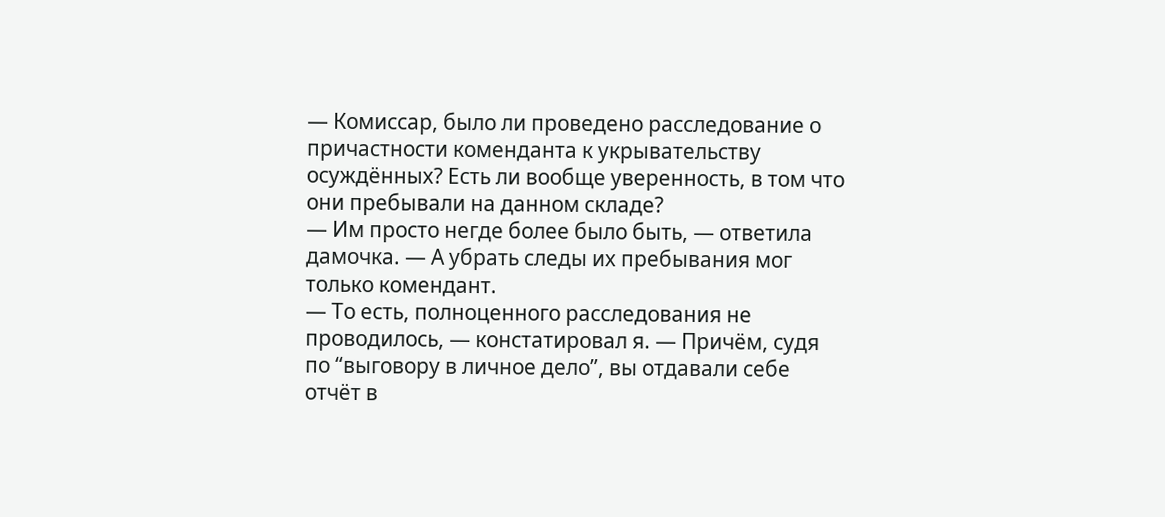— Комиссар, было ли проведено расследование о причастности коменданта к укрывательству осуждённых? Есть ли вообще уверенность, в том что они пребывали на данном складе?
— Им просто негде более было быть, — ответила дамочка. — А убрать следы их пребывания мог только комендант.
— То есть, полноценного расследования не проводилось, — констатировал я. — Причём, судя по “выговору в личное дело”, вы отдавали себе отчёт в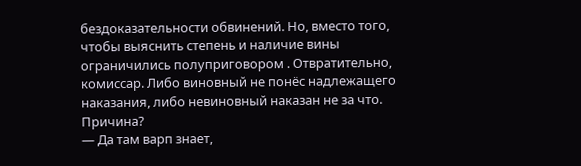бездоказательности обвинений. Но, вместо того, чтобы выяснить степень и наличие вины ограничились полуприговором . Отвратительно, комиссар. Либо виновный не понёс надлежащего наказания, либо невиновный наказан не за что. Причина?
— Да там варп знает,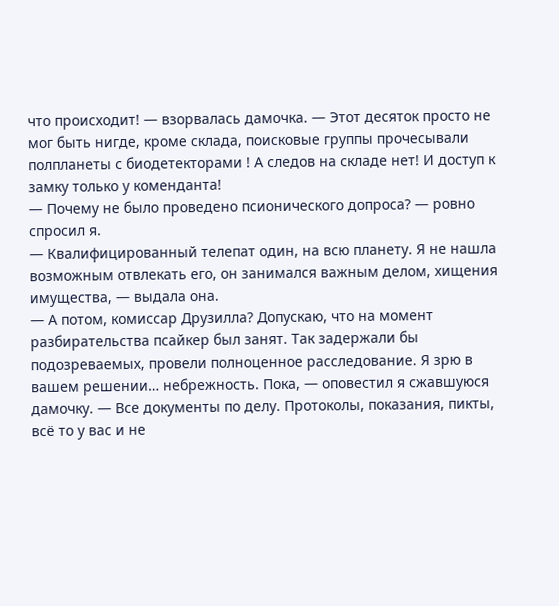что происходит! — взорвалась дамочка. — Этот десяток просто не мог быть нигде, кроме склада, поисковые группы прочесывали полпланеты с биодетекторами ! А следов на складе нет! И доступ к замку только у коменданта!
— Почему не было проведено псионического допроса? — ровно спросил я.
— Квалифицированный телепат один, на всю планету. Я не нашла возможным отвлекать его, он занимался важным делом, хищения имущества, — выдала она.
— А потом, комиссар Друзилла? Допускаю, что на момент разбирательства псайкер был занят. Так задержали бы подозреваемых, провели полноценное расследование. Я зрю в вашем решении… небрежность. Пока, — оповестил я сжавшуюся дамочку. — Все документы по делу. Протоколы, показания, пикты, всё то у вас и не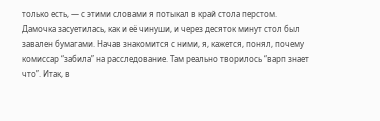только есть, — с этими словами я потыкал в край стола перстом.
Дамочка засуетилась, как и её чинуши, и через десяток минут стол был завален бумагами. Начав знакомится с ними, я, кажется, понял, почему комиссар “забила” на расследование. Там реально творилось “варп знает что”. Итак, в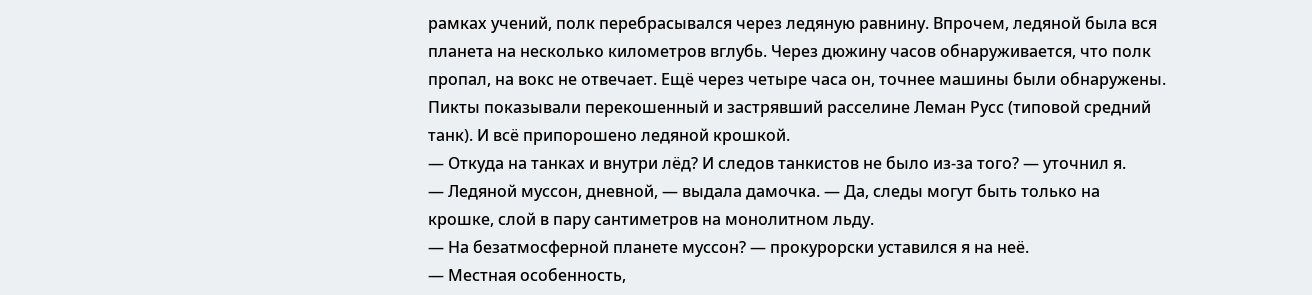рамках учений, полк перебрасывался через ледяную равнину. Впрочем, ледяной была вся планета на несколько километров вглубь. Через дюжину часов обнаруживается, что полк пропал, на вокс не отвечает. Ещё через четыре часа он, точнее машины были обнаружены. Пикты показывали перекошенный и застрявший расселине Леман Русс (типовой средний танк). И всё припорошено ледяной крошкой.
— Откуда на танках и внутри лёд? И следов танкистов не было из-за того? — уточнил я.
— Ледяной муссон, дневной, — выдала дамочка. — Да, следы могут быть только на крошке, слой в пару сантиметров на монолитном льду.
— На безатмосферной планете муссон? — прокурорски уставился я на неё.
— Местная особенность,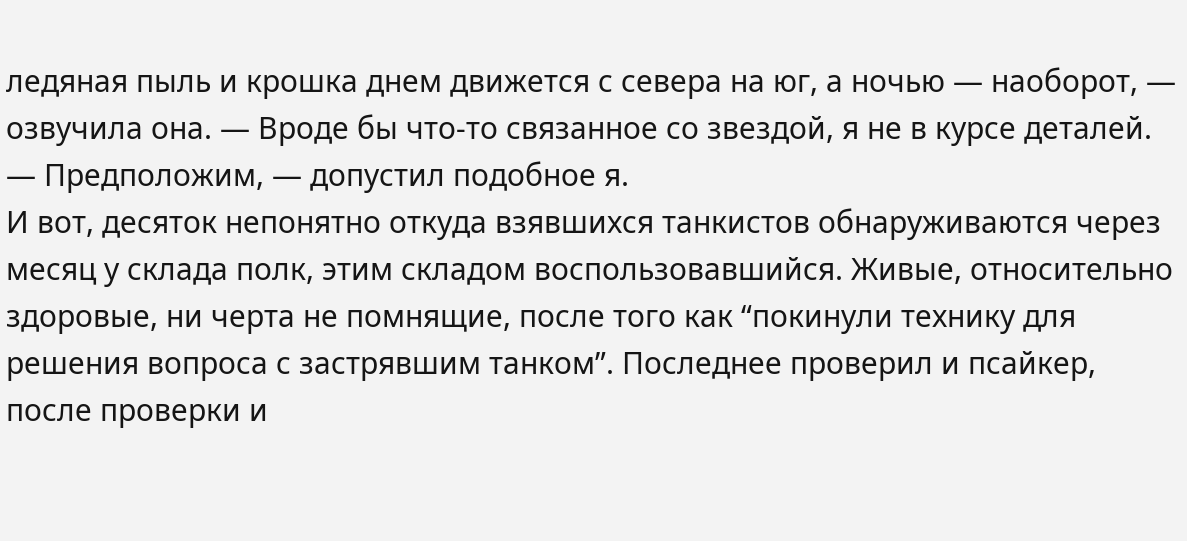ледяная пыль и крошка днем движется с севера на юг, а ночью — наоборот, — озвучила она. — Вроде бы что-то связанное со звездой, я не в курсе деталей.
— Предположим, — допустил подобное я.
И вот, десяток непонятно откуда взявшихся танкистов обнаруживаются через месяц у склада полк, этим складом воспользовавшийся. Живые, относительно здоровые, ни черта не помнящие, после того как “покинули технику для решения вопроса с застрявшим танком”. Последнее проверил и псайкер, после проверки и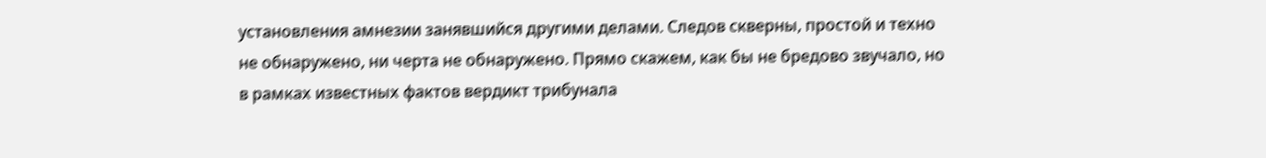установления амнезии занявшийся другими делами. Следов скверны, простой и техно не обнаружено, ни черта не обнаружено. Прямо скажем, как бы не бредово звучало, но в рамках известных фактов вердикт трибунала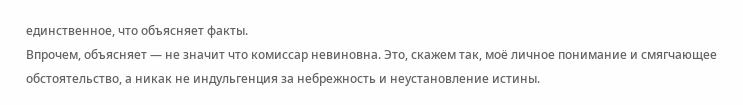единственное, что объясняет факты.
Впрочем, объясняет — не значит что комиссар невиновна. Это, скажем так, моё личное понимание и смягчающее обстоятельство, а никак не индульгенция за небрежность и неустановление истины.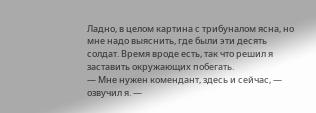Ладно, в целом картина с трибуналом ясна, но мне надо выяснить, где были эти десять солдат. Время вроде есть, так что решил я заставить окружающих побегать.
— Мне нужен комендант, здесь и сейчас, — озвучил я. —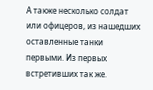А также несколько солдат или офицеров, из нашедших оставленные танки первыми. Из первых встретивших так же.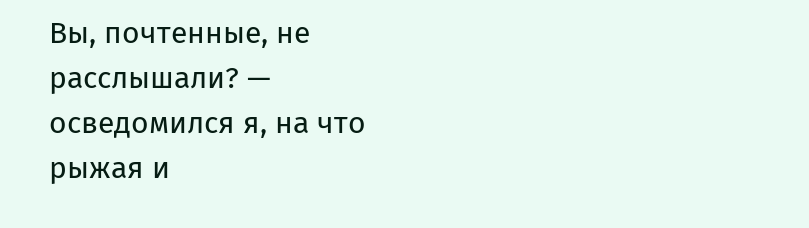Вы, почтенные, не расслышали? — осведомился я, на что рыжая и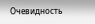Очевидность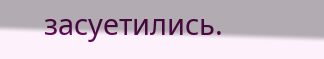засуетились.